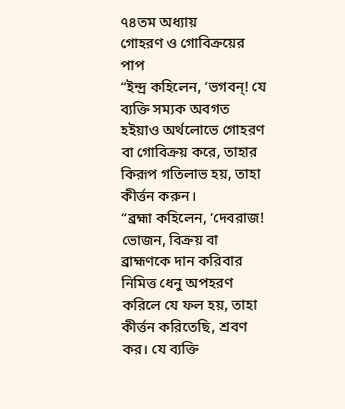৭৪তম অধ্যায়
গোহরণ ও গোবিক্রয়ের পাপ
“ইন্দ্র কহিলেন, ‘ভগবন্! যে ব্যক্তি সম্যক অবগত হইয়াও অর্থলোভে গোহরণ বা গোবিক্রয় করে, তাহার কিরূপ গতিলাভ হয়, তাহা কীৰ্ত্তন করুন।
“ব্রহ্মা কহিলেন, ‘দেবরাজ! ভোজন, বিক্রয় বা ব্রাহ্মণকে দান করিবার নিমিত্ত ধেনু অপহরণ করিলে যে ফল হয়, তাহা কীৰ্ত্তন করিতেছি, শ্রবণ কর। যে ব্যক্তি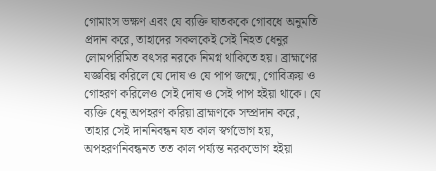গোমাংস ভক্ষণ এবং যে ব্যক্তি ঘাতককে গোবধে অনুমতি প্রদান করে, তাহাদের সকলকেই সেই নিহত ধেনুর লোমপরিমিত বৎসর নরকে নিমগ্ন থাকিতে হয়। ব্রাহ্মণের যজ্ঞবিঘ্ন করিলে যে দোষ ও যে পাপ জন্মে, গোবিক্রয় ও গোহরণ করিলেও সেই দোষ ও সেই পাপ হইয়া থাকে। যে ব্যক্তি ধেনু অপহরণ করিয়া ব্রাহ্মণকে সম্প্রদান করে, তাহার সেই দাননিবন্ধন যত কাল স্বর্গভোগ হয়, অপহরণনিবন্ধনত তত কাল পর্য্যন্ত নরকভোগ হইয়া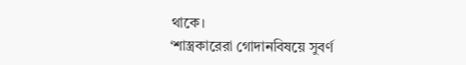থাকে।
‘শাস্ত্রকারেরা গোদানবিষয়ে সুবর্ণ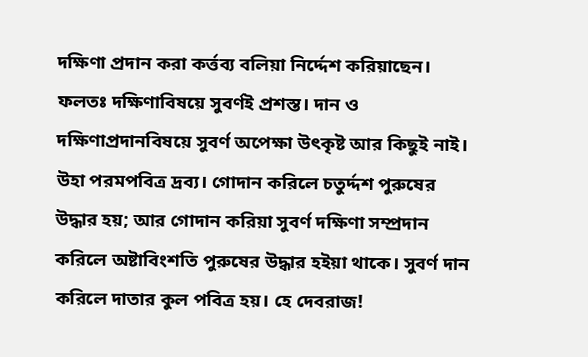দক্ষিণা প্রদান করা কর্ত্তব্য বলিয়া নির্দ্দেশ করিয়াছেন। ফলতঃ দক্ষিণাবিষয়ে সুবর্ণই প্রশস্ত। দান ও দক্ষিণাপ্রদানবিষয়ে সুবর্ণ অপেক্ষা উৎকৃষ্ট আর কিছুই নাই। উহা পরমপবিত্র দ্রব্য। গোদান করিলে চতুর্দ্দশ পুরুষের উদ্ধার হয়; আর গোদান করিয়া সুবর্ণ দক্ষিণা সম্প্রদান করিলে অষ্টাবিংশতি পুরুষের উদ্ধার হইয়া থাকে। সুবর্ণ দান করিলে দাতার কুল পবিত্র হয়। হে দেবরাজ!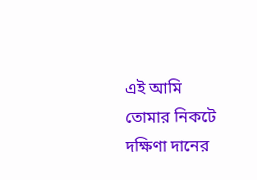এই আমি তোমার নিকটে দক্ষিণা দানের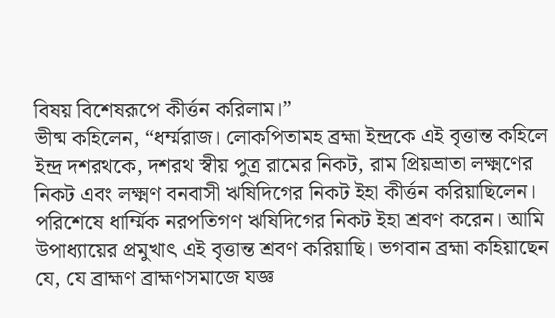বিষয় বিশেষরূপে কীৰ্ত্তন করিলাম।”
ভীষ্ম কহিলেন, “ধৰ্ম্মরাজ। লোকপিতামহ ব্রহ্মা ইন্দ্রকে এই বৃত্তান্ত কহিলে ইন্দ্র দশরথকে, দশরথ স্বীয় পুত্র রামের নিকট, রাম প্রিয়ভ্রাতা লক্ষ্মণের নিকট এবং লক্ষ্মণ বনবাসী ঋষিদিগের নিকট ইহা কীৰ্ত্তন করিয়াছিলেন। পরিশেষে ধার্ম্মিক নরপতিগণ ঋষিদিগের নিকট ইহা শ্রবণ করেন। আমি উপাধ্যায়ের প্রমুখাৎ এই বৃত্তান্ত শ্রবণ করিয়াছি। ভগবান ব্রহ্মা কহিয়াছেন যে, যে ব্রাহ্মণ ব্রাহ্মণসমাজে যজ্ঞ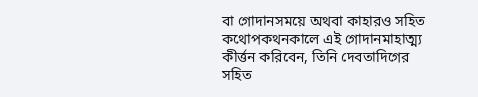বা গোদানসময়ে অথবা কাহারও সহিত কথোপকথনকালে এই গোদানমাহাত্ম্য কীৰ্ত্তন করিবেন, তিনি দেবতাদিগের সহিত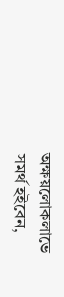অক্ষয়লোকলাভে সমর্থ হইবেন,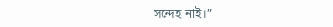সন্দেহ নাই।”